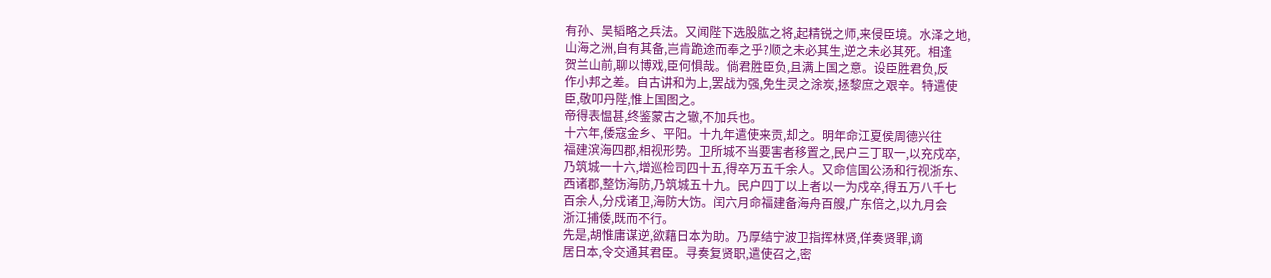有孙、吴韬略之兵法。又闻陛下选股肱之将,起精锐之师,来侵臣境。水泽之地,
山海之洲,自有其备,岂肯跪途而奉之乎?顺之未必其生,逆之未必其死。相逢
贺兰山前,聊以博戏,臣何惧哉。倘君胜臣负,且满上国之意。设臣胜君负,反
作小邦之差。自古讲和为上,罢战为强,免生灵之涂炭,拯黎庶之艰辛。特遣使
臣,敬叩丹陛,惟上国图之。
帝得表愠甚,终鉴蒙古之辙,不加兵也。
十六年,倭寇金乡、平阳。十九年遣使来贡,却之。明年命江夏侯周德兴往
福建滨海四郡,相视形势。卫所城不当要害者移置之,民户三丁取一,以充戍卒,
乃筑城一十六,增巡检司四十五,得卒万五千余人。又命信国公汤和行视浙东、
西诸郡,整饬海防,乃筑城五十九。民户四丁以上者以一为戍卒,得五万八千七
百余人,分戍诸卫,海防大饬。闰六月命福建备海舟百艘,广东倍之,以九月会
浙江捕倭,既而不行。
先是,胡惟庸谋逆,欲藉日本为助。乃厚结宁波卫指挥林贤,佯奏贤罪,谪
居日本,令交通其君臣。寻奏复贤职,遣使召之,密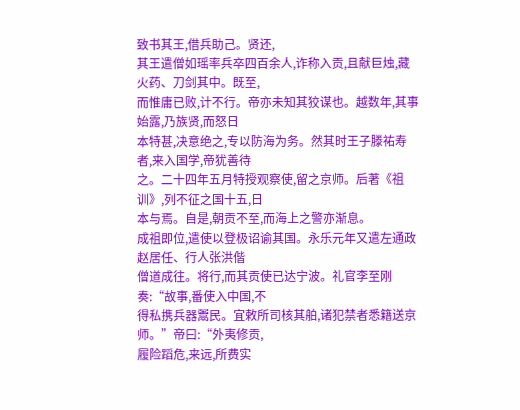致书其王,借兵助己。贤还,
其王遣僧如瑶率兵卒四百余人,诈称入贡,且献巨烛,藏火药、刀剑其中。既至,
而惟庸已败,计不行。帝亦未知其狡谋也。越数年,其事始露,乃族贤,而怒日
本特甚,决意绝之,专以防海为务。然其时王子滕祐寿者,来入国学,帝犹善待
之。二十四年五月特授观察使,留之京师。后著《祖训》,列不征之国十五,日
本与焉。自是,朝贡不至,而海上之警亦渐息。
成祖即位,遣使以登极诏谕其国。永乐元年又遣左通政赵居任、行人张洪偕
僧道成往。将行,而其贡使已达宁波。礼官李至刚奏:“故事,番使入中国,不
得私携兵器鬻民。宜敕所司核其舶,诸犯禁者悉籍送京师。”帝曰:“外夷修贡,
履险蹈危,来远,所费实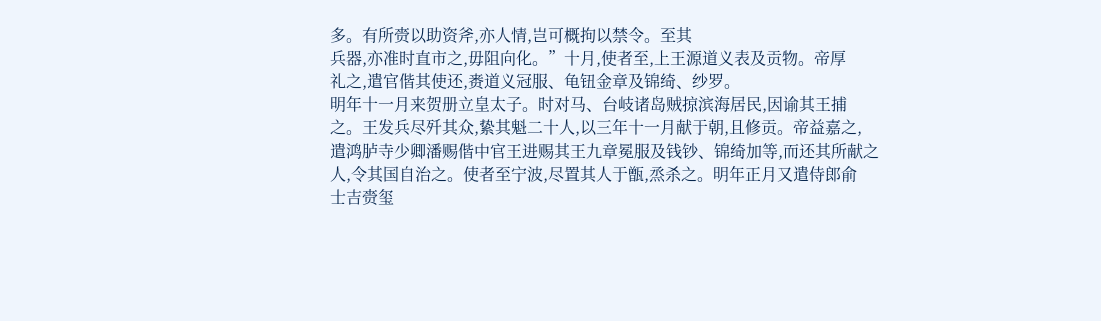多。有所赍以助资斧,亦人情,岂可概拘以禁令。至其
兵器,亦准时直市之,毋阻向化。”十月,使者至,上王源道义表及贡物。帝厚
礼之,遣官偕其使还,赉道义冠服、龟钮金章及锦绮、纱罗。
明年十一月来贺册立皇太子。时对马、台岐诸岛贼掠滨海居民,因谕其王捕
之。王发兵尽歼其众,絷其魁二十人,以三年十一月献于朝,且修贡。帝益嘉之,
遣鸿胪寺少卿潘赐偕中官王进赐其王九章冕服及钱钞、锦绮加等,而还其所献之
人,令其国自治之。使者至宁波,尽置其人于甑,烝杀之。明年正月又遣侍郎俞
士吉赍玺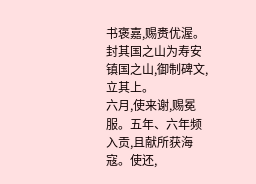书褒嘉,赐赉优渥。封其国之山为寿安镇国之山,御制碑文,立其上。
六月,使来谢,赐冕服。五年、六年频入贡,且献所获海寇。使还,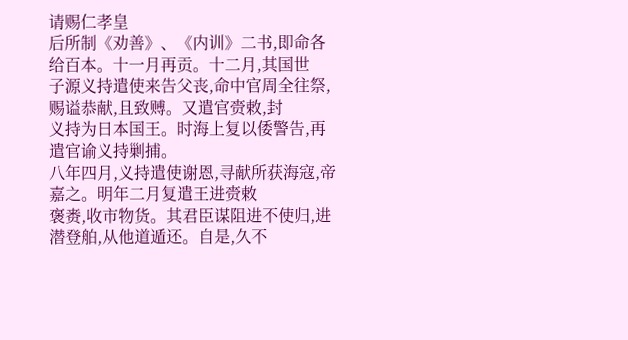请赐仁孝皇
后所制《劝善》、《内训》二书,即命各给百本。十一月再贡。十二月,其国世
子源义持遣使来告父丧,命中官周全往祭,赐谥恭献,且致赙。又遣官赍敕,封
义持为日本国王。时海上复以倭警告,再遣官谕义持剿捕。
八年四月,义持遣使谢恩,寻献所获海寇,帝嘉之。明年二月复遣王进赍敕
褒赉,收市物货。其君臣谋阻进不使归,进潜登舶,从他道遁还。自是,久不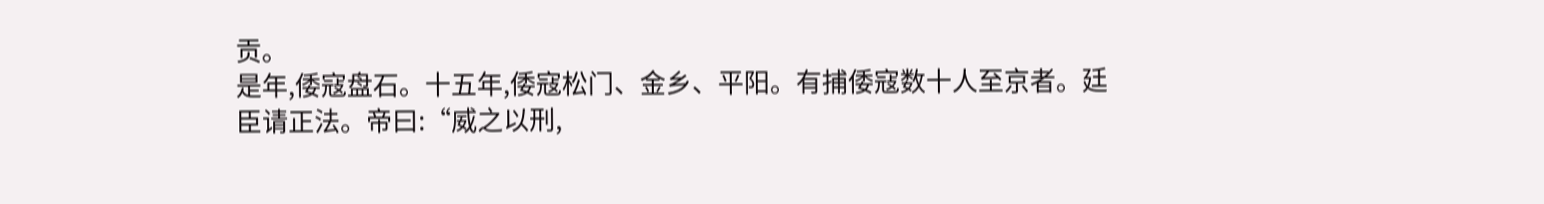贡。
是年,倭寇盘石。十五年,倭寇松门、金乡、平阳。有捕倭寇数十人至京者。廷
臣请正法。帝曰:“威之以刑,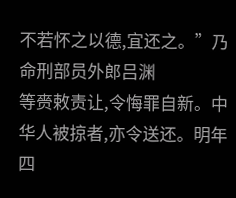不若怀之以德,宜还之。”乃命刑部员外郎吕渊
等赍敕责让,令悔罪自新。中华人被掠者,亦令送还。明年四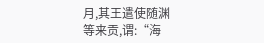月,其王遣使随渊
等来贡,谓:“海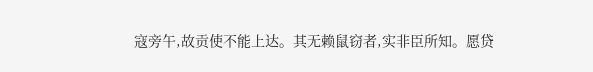寇旁午,故贡使不能上达。其无赖鼠窃者,实非臣所知。愿贷